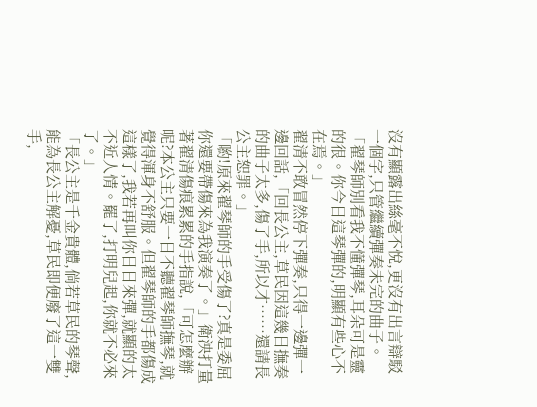沒有顯露出絲毫不悅,更沒有出言辯駁一個字,只管繼續彈奏未完的曲子。
「翟琴師別看我不懂彈琴,耳朵可是靈的很。你今日這琴彈的,明顯有些心不在焉。」
翟清不敢冒然停下彈奏,只得一邊彈一邊回話,「回長公主,草民因這幾日撫奏的曲子太多,傷了手,所以才……還請長公主恕罪。」
「喲!原來翟琴師的手受傷了?真是委屈你還要帶傷來為我演奏了。」衛泱打量著翟清傷痕累累的手指說,「可怎麼辦呢?本公主只要一日不聽翟琴師撫琴,就覺得渾身不舒服。但翟琴師的手都傷成這樣了,我若再叫你日日來彈,就顯的太不近人情。罷了,打明兒起,你就不必來了。」
「長公主是千金貴體,倘若草民的琴聲,能為長公主解憂,草民即便廢了這一雙手,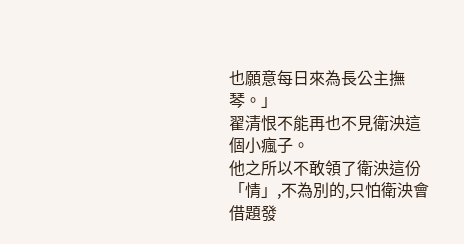也願意每日來為長公主撫琴。」
翟清恨不能再也不見衛泱這個小瘋子。
他之所以不敢領了衛泱這份「情」,不為別的,只怕衛泱會借題發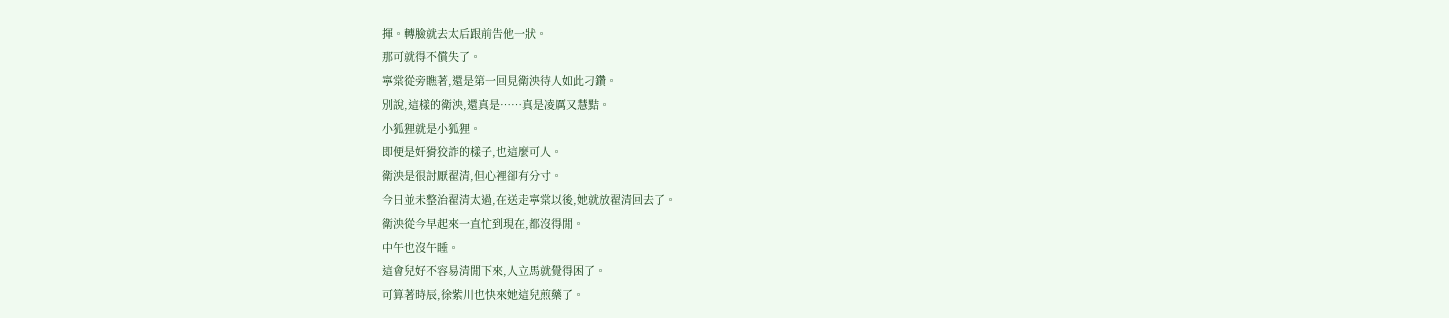揮。轉臉就去太后跟前告他一狀。
那可就得不償失了。
寧棠從旁瞧著,還是第一回見衛泱待人如此刁鑽。
別說,這樣的衛泱,還真是……真是凌厲又慧黠。
小狐狸就是小狐狸。
即便是奸猾狡詐的樣子,也這麼可人。
衛泱是很討厭翟清,但心裡卻有分寸。
今日並未整治翟清太過,在送走寧棠以後,她就放翟清回去了。
衛泱從今早起來一直忙到現在,都沒得閒。
中午也沒午睡。
這會兒好不容易清閒下來,人立馬就覺得困了。
可算著時辰,徐紫川也快來她這兒煎藥了。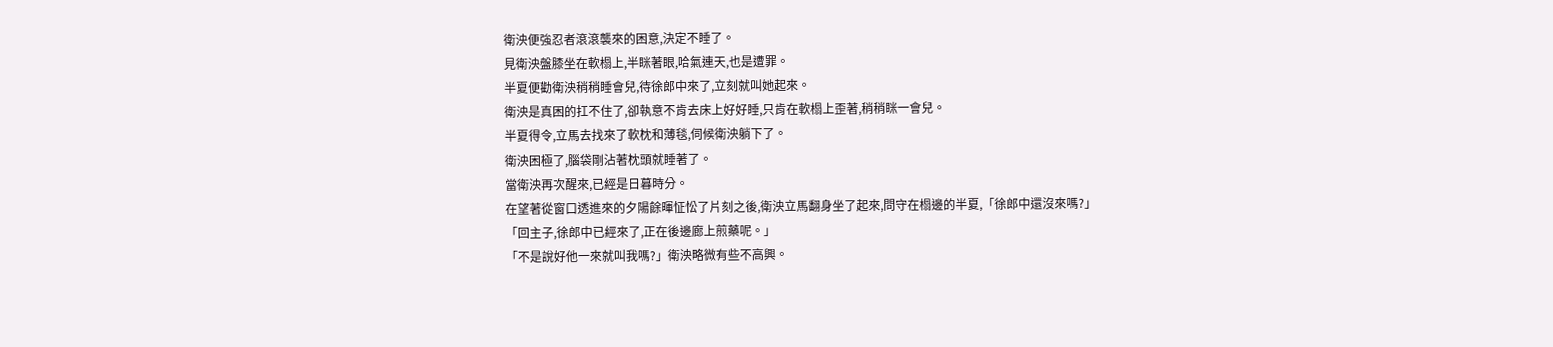衛泱便強忍者滾滾襲來的困意,決定不睡了。
見衛泱盤膝坐在軟榻上,半眯著眼,哈氣連天,也是遭罪。
半夏便勸衛泱稍稍睡會兒,待徐郎中來了,立刻就叫她起來。
衛泱是真困的扛不住了,卻執意不肯去床上好好睡,只肯在軟榻上歪著,稍稍眯一會兒。
半夏得令,立馬去找來了軟枕和薄毯,伺候衛泱躺下了。
衛泱困極了,腦袋剛沾著枕頭就睡著了。
當衛泱再次醒來,已經是日暮時分。
在望著從窗口透進來的夕陽餘暉怔忪了片刻之後,衛泱立馬翻身坐了起來,問守在榻邊的半夏,「徐郎中還沒來嗎?」
「回主子,徐郎中已經來了,正在後邊廊上煎藥呢。」
「不是說好他一來就叫我嗎?」衛泱略微有些不高興。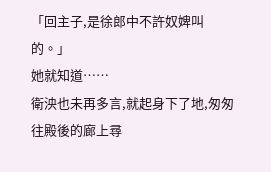「回主子,是徐郎中不許奴婢叫的。」
她就知道……
衛泱也未再多言,就起身下了地,匆匆往殿後的廊上尋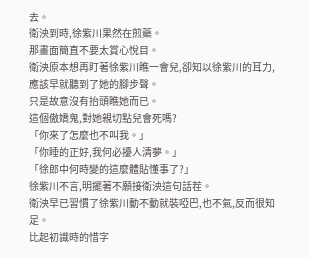去。
衛泱到時,徐紫川果然在煎藥。
那畫面簡直不要太賞心悅目。
衛泱原本想再盯著徐紫川瞧一會兒,卻知以徐紫川的耳力,應該早就聽到了她的腳步聲。
只是故意沒有抬頭瞧她而已。
這個傲嬌鬼,對她親切點兒會死嗎?
「你來了怎麼也不叫我。」
「你睡的正好,我何必擾人清夢。」
「徐郎中何時變的這麼體貼懂事了?」
徐紫川不言,明擺著不願接衛泱這句話茬。
衛泱早已習慣了徐紫川動不動就裝啞巴,也不氣,反而很知足。
比起初識時的惜字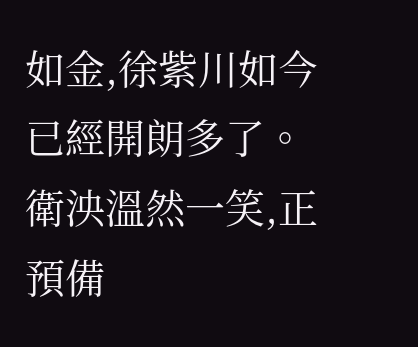如金,徐紫川如今已經開朗多了。
衛泱溫然一笑,正預備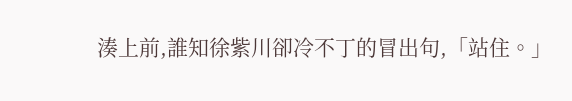湊上前,誰知徐紫川卻冷不丁的冒出句,「站住。」